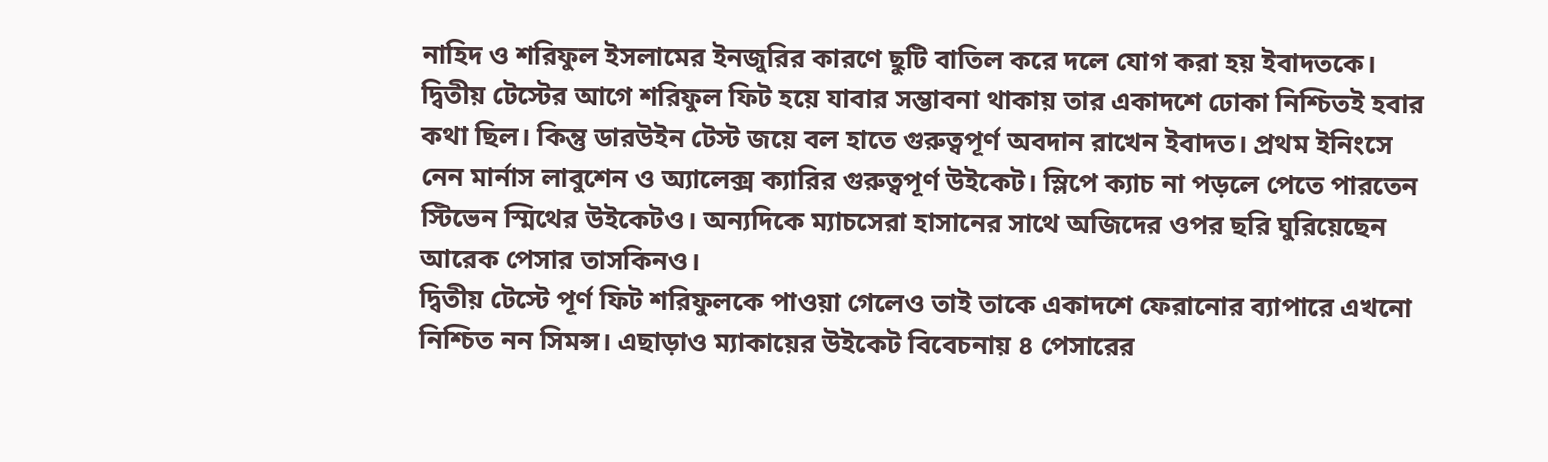নাহিদ ও শরিফুল ইসলামের ইনজুরির কারণে ছুটি বাতিল করে দলে যোগ করা হয় ইবাদতকে। দ্বিতীয় টেস্টের আগে শরিফুল ফিট হয়ে যাবার সম্ভাবনা থাকায় তার একাদশে ঢোকা নিশ্চিতই হবার কথা ছিল। কিন্তু ডারউইন টেস্ট জয়ে বল হাতে গুরুত্বপূর্ণ অবদান রাখেন ইবাদত। প্রথম ইনিংসে নেন মার্নাস লাবুশেন ও অ্যালেক্স ক্যারির গুরুত্বপূর্ণ উইকেট। স্লিপে ক্যাচ না পড়লে পেতে পারতেন স্টিভেন স্মিথের উইকেটও। অন্যদিকে ম্যাচসেরা হাসানের সাথে অজিদের ওপর ছরি ঘুরিয়েছেন আরেক পেসার তাসকিনও।
দ্বিতীয় টেস্টে পূর্ণ ফিট শরিফুলকে পাওয়া গেলেও তাই তাকে একাদশে ফেরানোর ব্যাপারে এখনো নিশ্চিত নন সিমন্স। এছাড়াও ম্যাকায়ের উইকেট বিবেচনায় ৪ পেসারের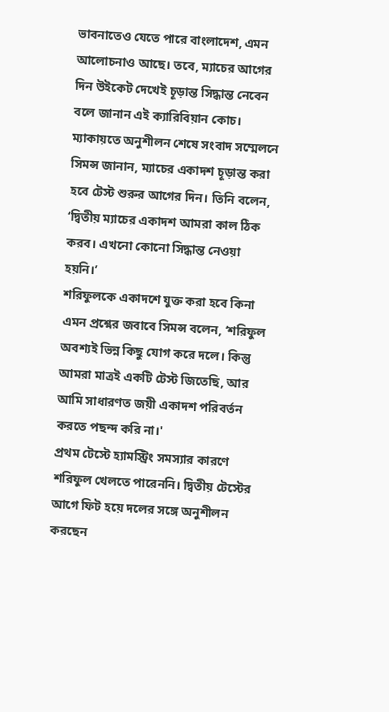ভাবনাতেও যেতে পারে বাংলাদেশ, এমন আলোচনাও আছে। তবে, ম্যাচের আগের দিন উইকেট দেখেই চূড়ান্ত সিদ্ধান্ত নেবেন বলে জানান এই ক্যারিবিয়ান কোচ।
ম্যাকায়তে অনুশীলন শেষে সংবাদ সম্মেলনে সিমন্স জানান, ম্যাচের একাদশ চূড়ান্ত করা হবে টেস্ট শুরুর আগের দিন। তিনি বলেন, ‘দ্বিতীয় ম্যাচের একাদশ আমরা কাল ঠিক করব। এখনো কোনো সিদ্ধান্ত নেওয়া হয়নি।’
শরিফুলকে একাদশে যুক্ত করা হবে কিনা এমন প্রশ্নের জবাবে সিমন্স বলেন, ‘শরিফুল অবশ্যই ভিন্ন কিছু যোগ করে দলে। কিন্তু আমরা মাত্রই একটি টেস্ট জিতেছি, আর আমি সাধারণত জয়ী একাদশ পরিবর্তন করতে পছন্দ করি না।'
প্রথম টেস্টে হ্যামস্ট্রিং সমস্যার কারণে শরিফুল খেলতে পারেননি। দ্বিতীয় টেস্টের আগে ফিট হয়ে দলের সঙ্গে অনুশীলন করছেন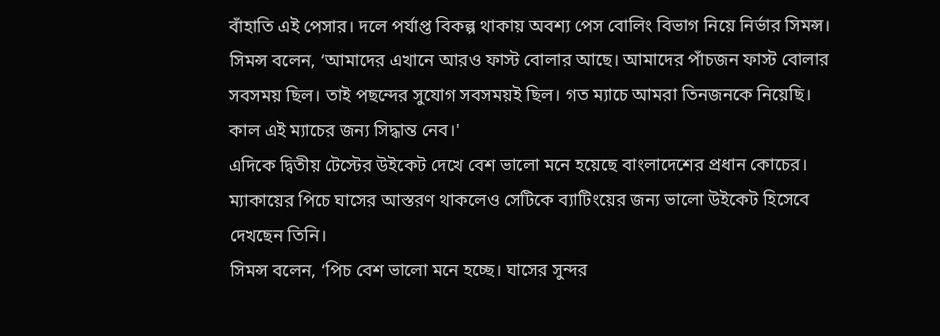বাঁহাতি এই পেসার। দলে পর্যাপ্ত বিকল্প থাকায় অবশ্য পেস বোলিং বিভাগ নিয়ে নির্ভার সিমন্স।
সিমন্স বলেন, ‘আমাদের এখানে আরও ফাস্ট বোলার আছে। আমাদের পাঁচজন ফাস্ট বোলার সবসময় ছিল। তাই পছন্দের সুযোগ সবসময়ই ছিল। গত ম্যাচে আমরা তিনজনকে নিয়েছি। কাল এই ম্যাচের জন্য সিদ্ধান্ত নেব।'
এদিকে দ্বিতীয় টেস্টের উইকেট দেখে বেশ ভালো মনে হয়েছে বাংলাদেশের প্রধান কোচের। ম্যাকায়ের পিচে ঘাসের আস্তরণ থাকলেও সেটিকে ব্যাটিংয়ের জন্য ভালো উইকেট হিসেবে দেখছেন তিনি।
সিমন্স বলেন, ‘পিচ বেশ ভালো মনে হচ্ছে। ঘাসের সুন্দর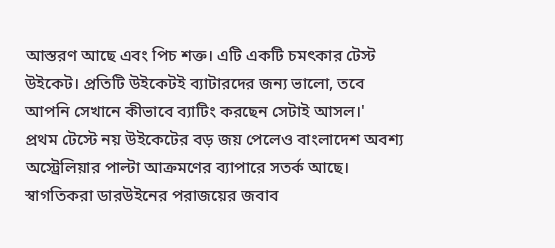আস্তরণ আছে এবং পিচ শক্ত। এটি একটি চমৎকার টেস্ট উইকেট। প্রতিটি উইকেটই ব্যাটারদের জন্য ভালো, তবে আপনি সেখানে কীভাবে ব্যাটিং করছেন সেটাই আসল।'
প্রথম টেস্টে নয় উইকেটের বড় জয় পেলেও বাংলাদেশ অবশ্য অস্ট্রেলিয়ার পাল্টা আক্রমণের ব্যাপারে সতর্ক আছে। স্বাগতিকরা ডারউইনের পরাজয়ের জবাব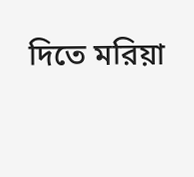দিতে মরিয়া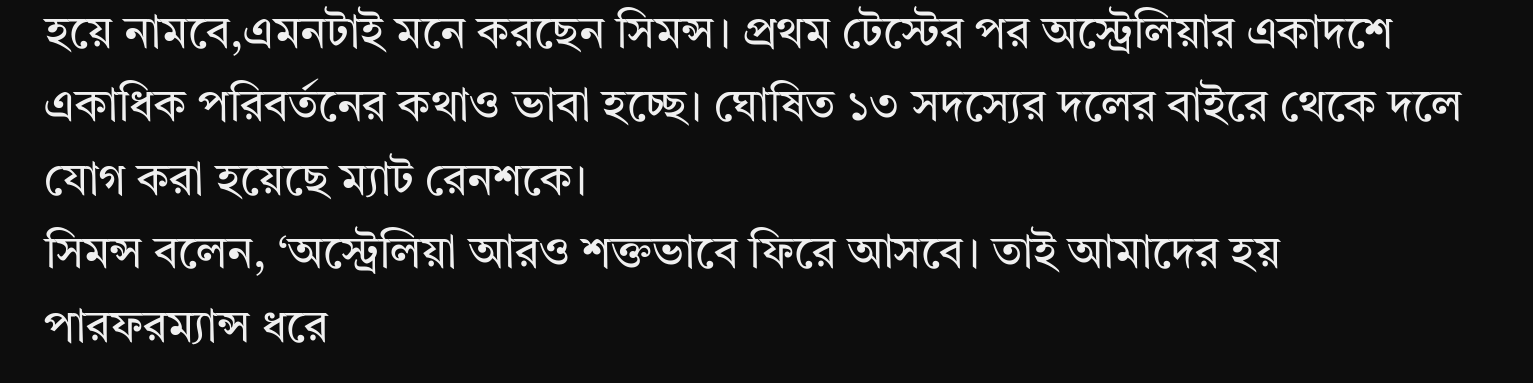হয়ে নামবে,এমনটাই মনে করছেন সিমন্স। প্রথম টেস্টের পর অস্ট্রেলিয়ার একাদশে একাধিক পরিবর্তনের কথাও ভাবা হচ্ছে। ঘোষিত ১৩ সদস্যের দলের বাইরে থেকে দলে যোগ করা হয়েছে ম্যাট রেনশকে।
সিমন্স বলেন, ‘অস্ট্রেলিয়া আরও শক্তভাবে ফিরে আসবে। তাই আমাদের হয় পারফরম্যান্স ধরে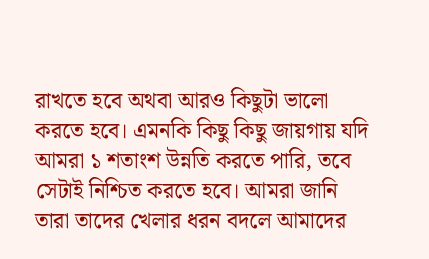রাখতে হবে অথবা আরও কিছুটা ভালো করতে হবে। এমনকি কিছু কিছু জায়গায় যদি আমরা ১ শতাংশ উন্নতি করতে পারি, তবে সেটাই নিশ্চিত করতে হবে। আমরা জানি তারা তাদের খেলার ধরন বদলে আমাদের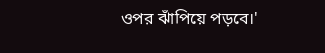ওপর ঝাঁপিয়ে পড়বে।'